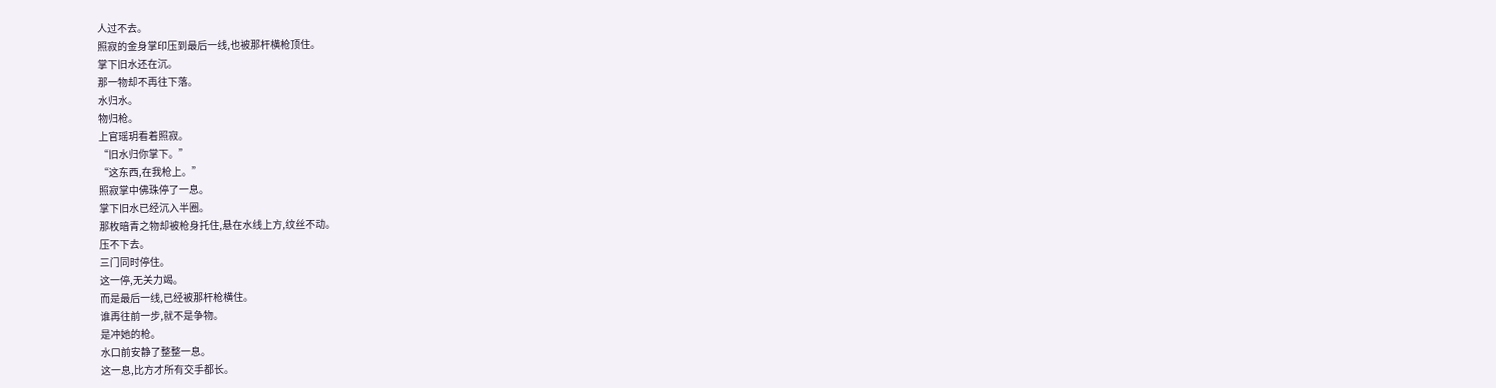人过不去。
照寂的金身掌印压到最后一线,也被那杆横枪顶住。
掌下旧水还在沉。
那一物却不再往下落。
水归水。
物归枪。
上官瑶玥看着照寂。
“旧水归你掌下。”
“这东西,在我枪上。”
照寂掌中佛珠停了一息。
掌下旧水已经沉入半圈。
那枚暗青之物却被枪身托住,悬在水线上方,纹丝不动。
压不下去。
三门同时停住。
这一停,无关力竭。
而是最后一线,已经被那杆枪横住。
谁再往前一步,就不是争物。
是冲她的枪。
水口前安静了整整一息。
这一息,比方才所有交手都长。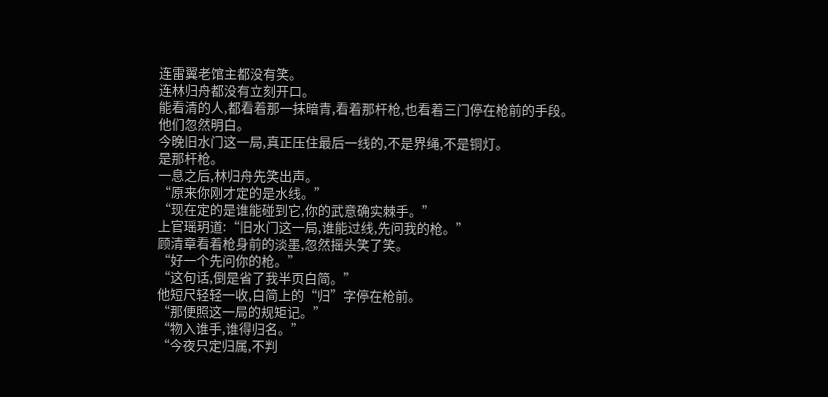连雷翼老馆主都没有笑。
连林归舟都没有立刻开口。
能看清的人,都看着那一抹暗青,看着那杆枪,也看着三门停在枪前的手段。
他们忽然明白。
今晚旧水门这一局,真正压住最后一线的,不是界绳,不是铜灯。
是那杆枪。
一息之后,林归舟先笑出声。
“原来你刚才定的是水线。”
“现在定的是谁能碰到它,你的武意确实棘手。”
上官瑶玥道:“旧水门这一局,谁能过线,先问我的枪。”
顾清章看着枪身前的淡墨,忽然摇头笑了笑。
“好一个先问你的枪。”
“这句话,倒是省了我半页白简。”
他短尺轻轻一收,白简上的“归”字停在枪前。
“那便照这一局的规矩记。”
“物入谁手,谁得归名。”
“今夜只定归属,不判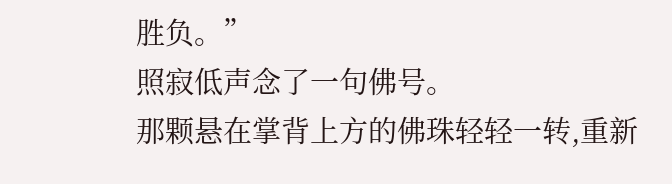胜负。”
照寂低声念了一句佛号。
那颗悬在掌背上方的佛珠轻轻一转,重新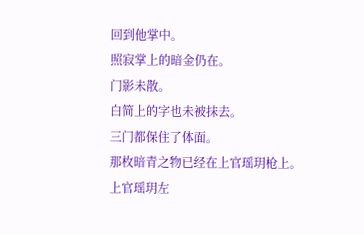回到他掌中。
照寂掌上的暗金仍在。
门影未散。
白简上的字也未被抹去。
三门都保住了体面。
那枚暗青之物已经在上官瑶玥枪上。
上官瑶玥左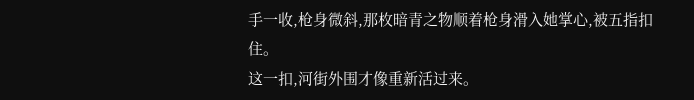手一收,枪身微斜,那枚暗青之物顺着枪身滑入她掌心,被五指扣住。
这一扣,河街外围才像重新活过来。